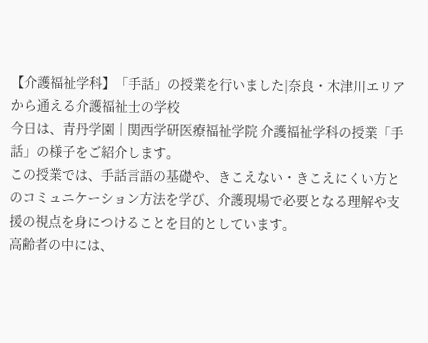【介護福祉学科】「手話」の授業を行いました|奈良・木津川エリアから通える介護福祉士の学校
今日は、青丹学園│関西学研医療福祉学院 介護福祉学科の授業「手話」の様子をご紹介します。
この授業では、手話言語の基礎や、きこえない・きこえにくい方とのコミュニケーション方法を学び、介護現場で必要となる理解や支援の視点を身につけることを目的としています。
高齢者の中には、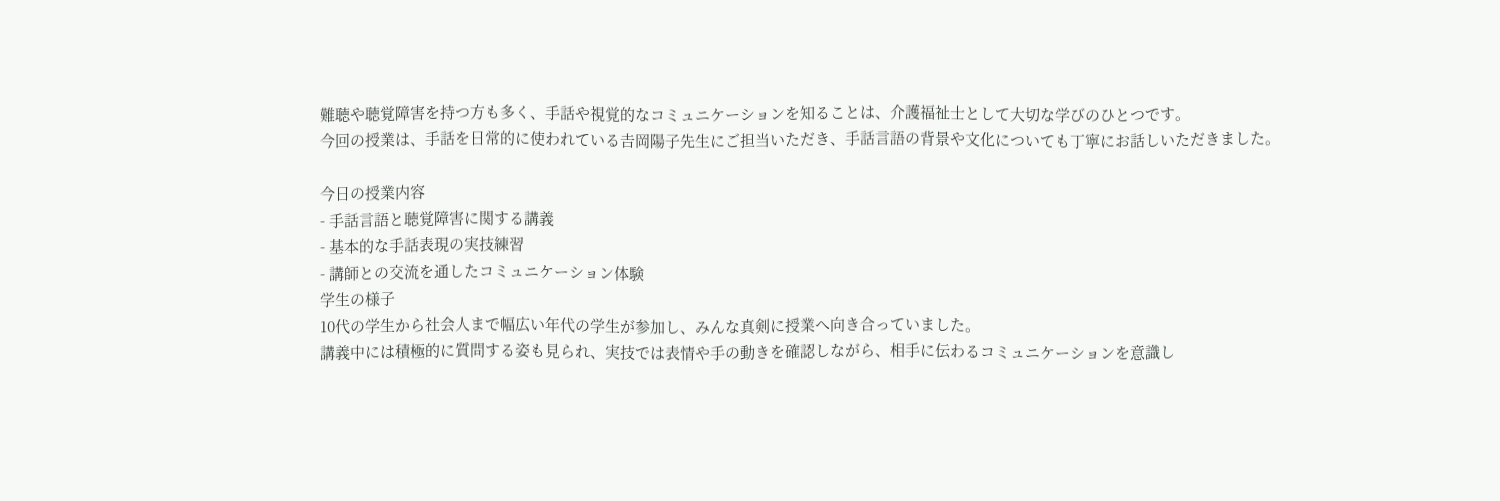難聴や聴覚障害を持つ方も多く、手話や視覚的なコミュニケーションを知ることは、介護福祉士として大切な学びのひとつです。
今回の授業は、手話を日常的に使われている𠮷岡陽子先生にご担当いただき、手話言語の背景や文化についても丁寧にお話しいただきました。

今日の授業内容
- 手話言語と聴覚障害に関する講義
- 基本的な手話表現の実技練習
- 講師との交流を通したコミュニケーション体験
学生の様子
10代の学生から社会人まで幅広い年代の学生が参加し、みんな真剣に授業へ向き合っていました。
講義中には積極的に質問する姿も見られ、実技では表情や手の動きを確認しながら、相手に伝わるコミュニケーションを意識し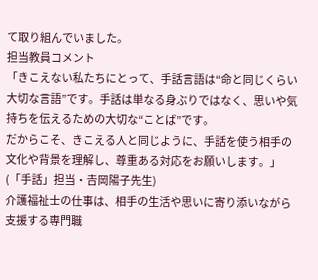て取り組んでいました。
担当教員コメント
「きこえない私たちにとって、手話言語は“命と同じくらい大切な言語”です。手話は単なる身ぶりではなく、思いや気持ちを伝えるための大切な“ことば”です。
だからこそ、きこえる人と同じように、手話を使う相手の文化や背景を理解し、尊重ある対応をお願いします。」
(「手話」担当・𠮷岡陽子先生)
介護福祉士の仕事は、相手の生活や思いに寄り添いながら支援する専門職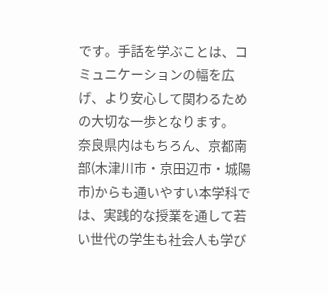です。手話を学ぶことは、コミュニケーションの幅を広げ、より安心して関わるための大切な一歩となります。
奈良県内はもちろん、京都南部(木津川市・京田辺市・城陽市)からも通いやすい本学科では、実践的な授業を通して若い世代の学生も社会人も学び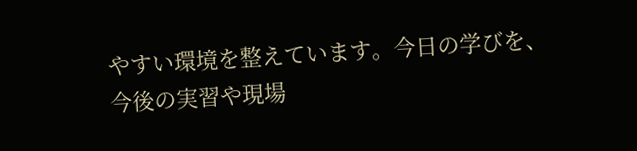やすい環境を整えています。今日の学びを、今後の実習や現場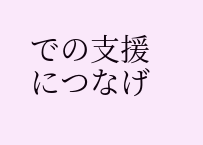での支援につなげ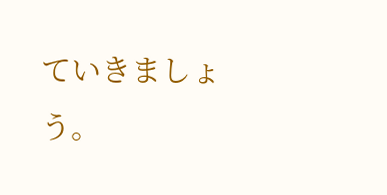ていきましょう。